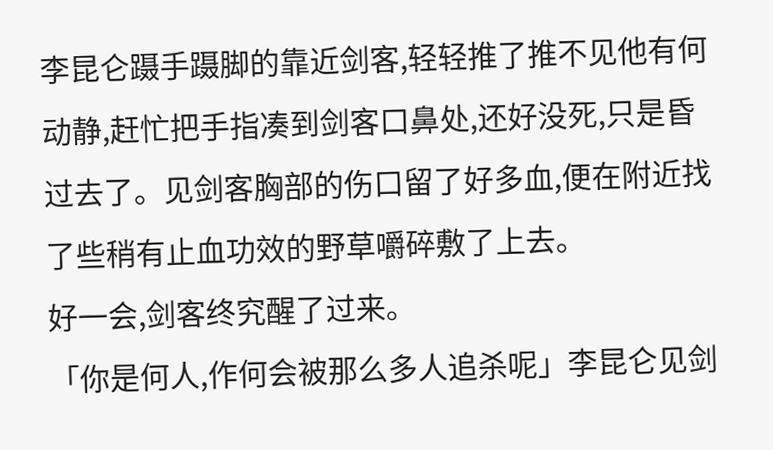李昆仑蹑手蹑脚的靠近剑客,轻轻推了推不见他有何动静,赶忙把手指凑到剑客口鼻处,还好没死,只是昏过去了。见剑客胸部的伤口留了好多血,便在附近找了些稍有止血功效的野草嚼碎敷了上去。
好一会,剑客终究醒了过来。
「你是何人,作何会被那么多人追杀呢」李昆仑见剑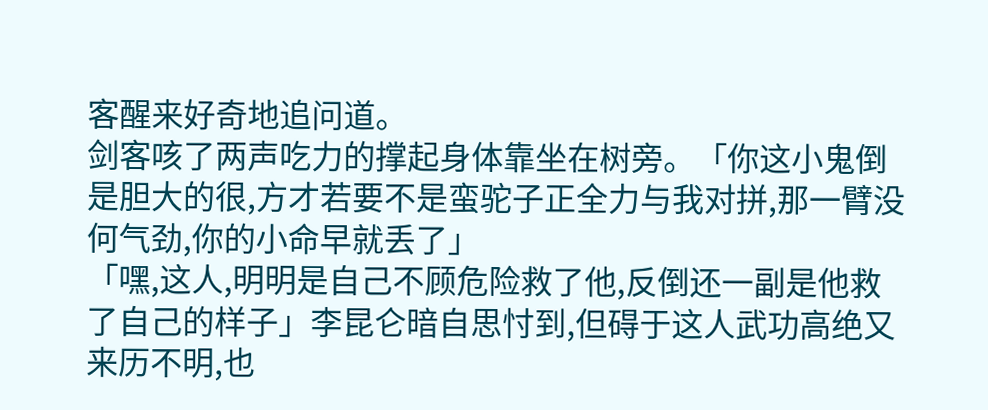客醒来好奇地追问道。
剑客咳了两声吃力的撑起身体靠坐在树旁。「你这小鬼倒是胆大的很,方才若要不是蛮驼子正全力与我对拼,那一臂没何气劲,你的小命早就丢了」
「嘿,这人,明明是自己不顾危险救了他,反倒还一副是他救了自己的样子」李昆仑暗自思忖到,但碍于这人武功高绝又来历不明,也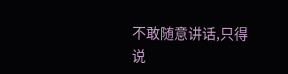不敢随意讲话,只得说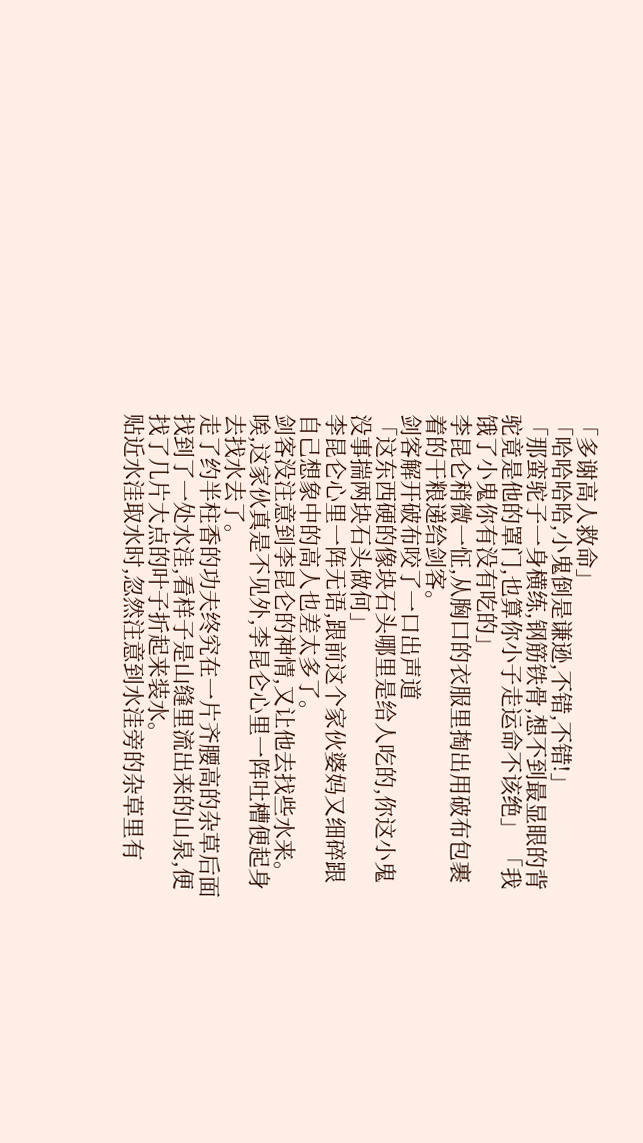「多谢高人救命」
「哈哈哈哈,小鬼倒是谦逊,不错,不错!」
「那蛮驼子一身横练,钢筋铁骨,想不到最显眼的背驼竟是他的罩门,也算你小子走运命不该绝」 「我饿了小鬼你有没有吃的」
李昆仑稍微一怔,从胸口的衣服里掏出用破布包裹着的干粮递给剑客。
剑客解开破布咬了一口出声道
「这东西硬的像块石头哪里是给人吃的,你这小鬼没事揣两块石头做何」
李昆仑心里一阵无语,跟前这个家伙婆妈又细碎跟自己想象中的高人也差太多了。
剑客没注意到李昆仑的神情,又让他去找些水来。
唉,这家伙真是不见外,李昆仑心里一阵吐槽便起身去找水去了。
走了约半柱香的功夫终究在一片齐腰高的杂草后面找到了一处水洼,看样子是山缝里流出来的山泉,便找了几片大点的叶子折起来装水。
贴近水洼取水时,忽然注意到水洼旁的杂草里有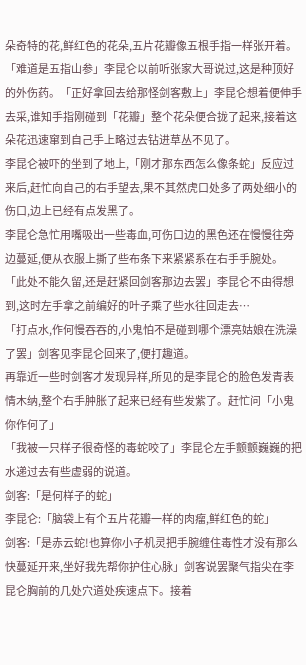朵奇特的花,鲜红色的花朵,五片花瓣像五根手指一样张开着。
「难道是五指山参」李昆仑以前听张家大哥说过,这是种顶好的外伤药。「正好拿回去给那怪剑客敷上」李昆仑想着便伸手去采,谁知手指刚碰到「花瓣」整个花朵便合拢了起来,接着这朵花迅速窜到自己手上略过去钻进草丛不见了。
李昆仑被吓的坐到了地上,「刚才那东西怎么像条蛇」反应过来后,赶忙向自己的右手望去,果不其然虎口处多了两处细小的伤口,边上已经有点发黑了。
李昆仑急忙用嘴吸出一些毒血,可伤口边的黑色还在慢慢往旁边蔓延,便从衣服上撕了些布条下来紧紧系在右手手腕处。
「此处不能久留,还是赶紧回剑客那边去罢」李昆仑不由得想到,这时左手拿之前编好的叶子乘了些水往回走去…
「打点水,作何慢吞吞的,小鬼怕不是碰到哪个漂亮姑娘在洗澡了罢」剑客见李昆仑回来了,便打趣道。
再靠近一些时剑客才发现异样,所见的是李昆仑的脸色发青表情木纳,整个右手肿胀了起来已经有些发紫了。赶忙问「小鬼你作何了」
「我被一只样子很奇怪的毒蛇咬了」李昆仑左手颤颤巍巍的把水递过去有些虚弱的说道。
剑客:「是何样子的蛇」
李昆仑:「脑袋上有个五片花瓣一样的肉瘤,鲜红色的蛇」
剑客:「是赤云蛇!也算你小子机灵把手腕缠住毒性才没有那么快蔓延开来,坐好我先帮你护住心脉」剑客说罢聚气指尖在李昆仑胸前的几处穴道处疾速点下。接着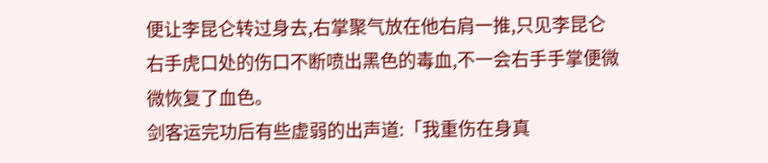便让李昆仑转过身去,右掌聚气放在他右肩一推,只见李昆仑右手虎口处的伤口不断喷出黑色的毒血,不一会右手手掌便微微恢复了血色。
剑客运完功后有些虚弱的出声道:「我重伤在身真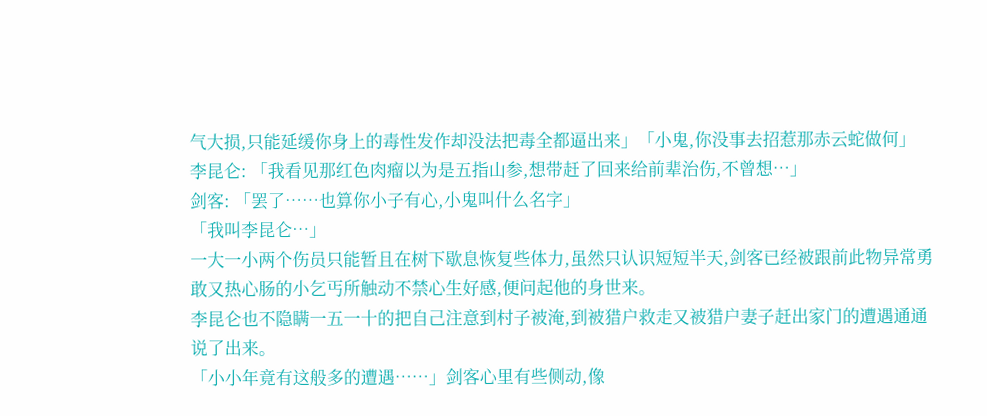气大损,只能延缓你身上的毒性发作却没法把毒全都逼出来」「小鬼,你没事去招惹那赤云蛇做何」
李昆仑: 「我看见那红色肉瘤以为是五指山参,想带赶了回来给前辈治伤,不曾想…」
剑客: 「罢了……也算你小子有心,小鬼叫什么名字」
「我叫李昆仑…」
一大一小两个伤员只能暂且在树下歇息恢复些体力,虽然只认识短短半天,剑客已经被跟前此物异常勇敢又热心肠的小乞丐所触动不禁心生好感,便问起他的身世来。
李昆仑也不隐瞒一五一十的把自己注意到村子被淹,到被猎户救走又被猎户妻子赶出家门的遭遇通通说了出来。
「小小年竟有这般多的遭遇……」剑客心里有些侧动,像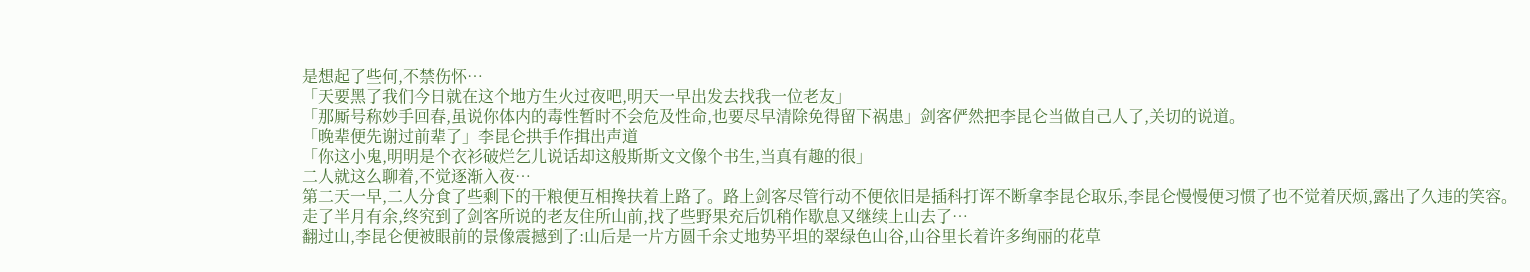是想起了些何,不禁伤怀…
「天要黑了我们今日就在这个地方生火过夜吧,明天一早出发去找我一位老友」
「那厮号称妙手回春,虽说你体内的毒性暂时不会危及性命,也要尽早清除免得留下祸患」剑客俨然把李昆仑当做自己人了,关切的说道。
「晚辈便先谢过前辈了」李昆仑拱手作揖出声道
「你这小鬼,明明是个衣衫破烂乞儿说话却这般斯斯文文像个书生,当真有趣的很」
二人就这么聊着,不觉逐渐入夜…
第二天一早,二人分食了些剩下的干粮便互相搀扶着上路了。路上剑客尽管行动不便依旧是插科打诨不断拿李昆仑取乐,李昆仑慢慢便习惯了也不觉着厌烦,露出了久违的笑容。
走了半月有余,终究到了剑客所说的老友住所山前,找了些野果充后饥稍作歇息又继续上山去了…
翻过山,李昆仑便被眼前的景像震撼到了:山后是一片方圆千余丈地势平坦的翠绿色山谷,山谷里长着许多绚丽的花草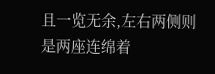且一览无余,左右两侧则是两座连绵着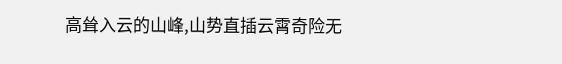高耸入云的山峰,山势直插云霄奇险无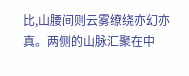比,山腰间则云雾缭绕亦幻亦真。两侧的山脉汇聚在中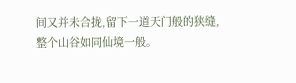间又并未合拢,留下一道天门般的狭缝,整个山谷如同仙境一般。